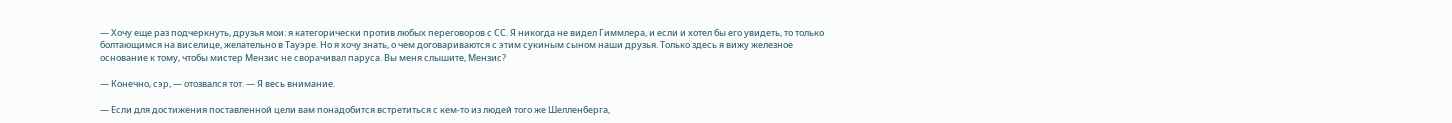— Хочу еще раз подчеркнуть, друзья мои: я категорически против любых переговоров с СС. Я никогда не видел Гиммлера, и если и хотел бы его увидеть, то только болтающимся на виселице, желательно в Тауэре. Но я хочу знать, о чем договариваются с этим сукиным сыном наши друзья. Только здесь я вижу железное основание к тому, чтобы мистер Мензис не сворачивал паруса. Вы меня слышите, Мензис?

— Конечно, сэр, — отозвался тот. — Я весь внимание.

— Если для достижения поставленной цели вам понадобится встретиться с кем-то из людей того же Шелленберга,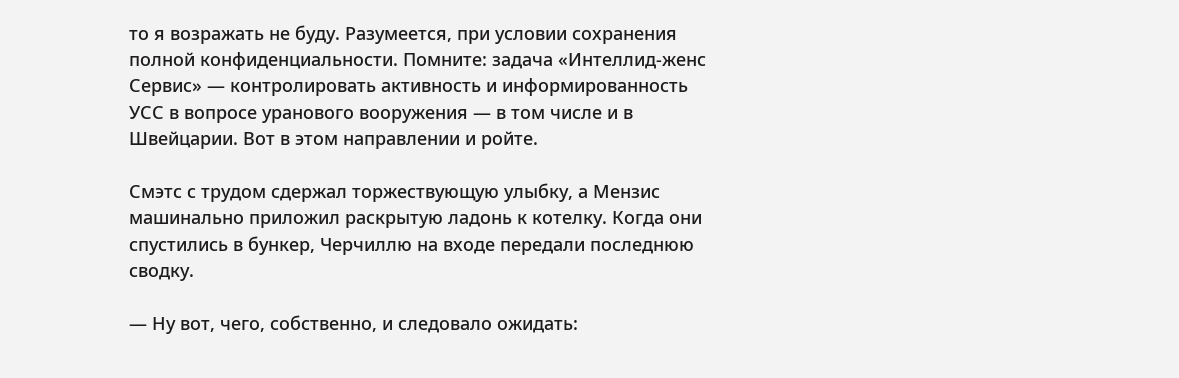то я возражать не буду. Разумеется, при условии сохранения полной конфиденциальности. Помните: задача «Интеллид-женс Сервис» — контролировать активность и информированность УСС в вопросе уранового вооружения — в том числе и в Швейцарии. Вот в этом направлении и ройте.

Смэтс с трудом сдержал торжествующую улыбку, а Мензис машинально приложил раскрытую ладонь к котелку. Когда они спустились в бункер, Черчиллю на входе передали последнюю сводку.

— Ну вот, чего, собственно, и следовало ожидать: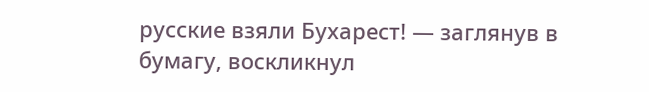русские взяли Бухарест! — заглянув в бумагу, воскликнул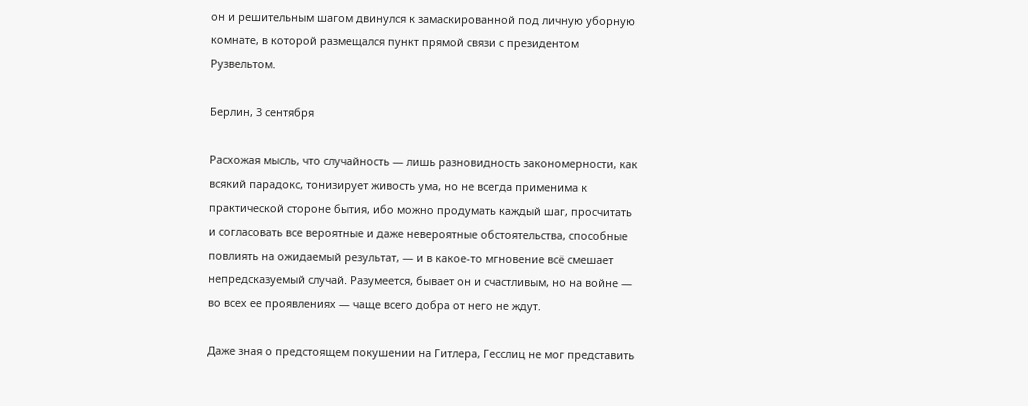он и решительным шагом двинулся к замаскированной под личную уборную комнате, в которой размещался пункт прямой связи с президентом Рузвельтом.

Берлин, 3 сентября

Расхожая мысль, что случайность — лишь разновидность закономерности, как всякий парадокс, тонизирует живость ума, но не всегда применима к практической стороне бытия, ибо можно продумать каждый шаг, просчитать и согласовать все вероятные и даже невероятные обстоятельства, способные повлиять на ожидаемый результат, — и в какое-то мгновение всё смешает непредсказуемый случай. Разумеется, бывает он и счастливым, но на войне — во всех ее проявлениях — чаще всего добра от него не ждут.

Даже зная о предстоящем покушении на Гитлера, Гесслиц не мог представить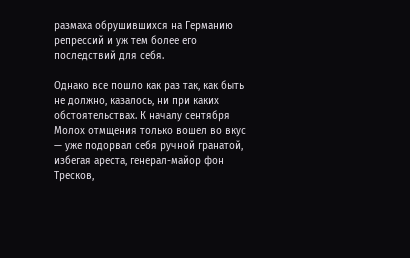размаха обрушившихся на Германию репрессий и уж тем более его последствий для себя.

Однако все пошло как раз так, как быть не должно, казалось, ни при каких обстоятельствах. К началу сентября Молох отмщения только вошел во вкус — уже подорвал себя ручной гранатой, избегая ареста, генерал-майор фон Тресков,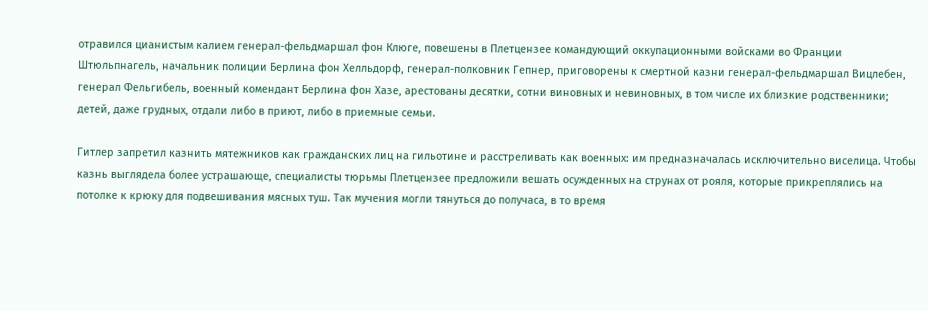отравился цианистым калием генерал-фельдмаршал фон Клюге, повешены в Плетцензее командующий оккупационными войсками во Франции Штюльпнагель, начальник полиции Берлина фон Хелльдорф, генерал-полковник Гепнер, приговорены к смертной казни генерал-фельдмаршал Вицлебен, генерал Фельгибель, военный комендант Берлина фон Хазе, арестованы десятки, сотни виновных и невиновных, в том числе их близкие родственники; детей, даже грудных, отдали либо в приют, либо в приемные семьи.

Гитлер запретил казнить мятежников как гражданских лиц на гильотине и расстреливать как военных: им предназначалась исключительно виселица. Чтобы казнь выглядела более устрашающе, специалисты тюрьмы Плетцензее предложили вешать осужденных на струнах от рояля, которые прикреплялись на потолке к крюку для подвешивания мясных туш. Так мучения могли тянуться до получаса, в то время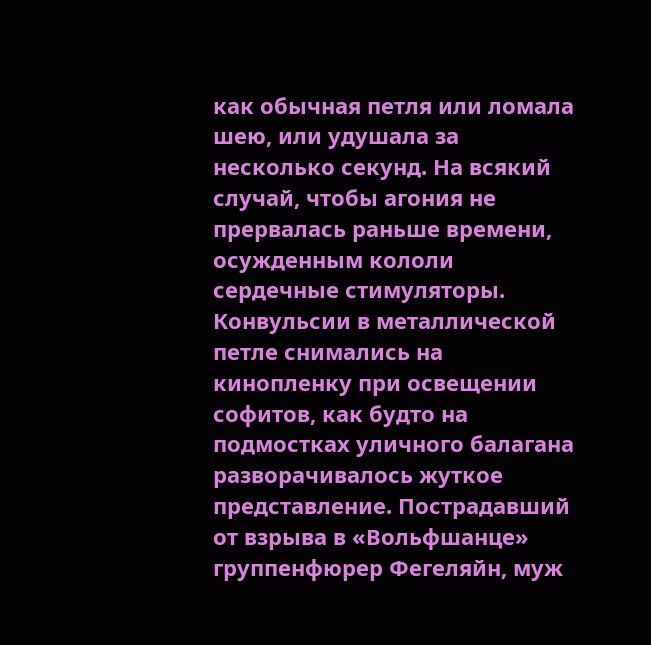как обычная петля или ломала шею, или удушала за несколько секунд. На всякий случай, чтобы агония не прервалась раньше времени, осужденным кололи сердечные стимуляторы. Конвульсии в металлической петле снимались на кинопленку при освещении софитов, как будто на подмостках уличного балагана разворачивалось жуткое представление. Пострадавший от взрыва в «Вольфшанце» группенфюрер Фегеляйн, муж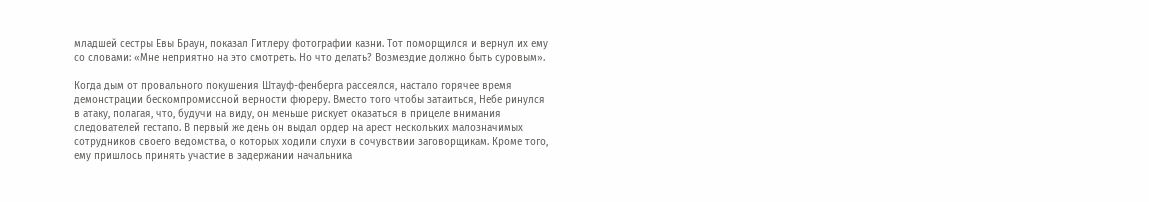младшей сестры Евы Браун, показал Гитлеру фотографии казни. Тот поморщился и вернул их ему со словами: «Мне неприятно на это смотреть. Но что делать? Возмездие должно быть суровым».

Когда дым от провального покушения Штауф-фенберга рассеялся, настало горячее время демонстрации бескомпромиссной верности фюреру. Вместо того чтобы затаиться, Небе ринулся в атаку, полагая, что, будучи на виду, он меньше рискует оказаться в прицеле внимания следователей гестапо. В первый же день он выдал ордер на арест нескольких малозначимых сотрудников своего ведомства, о которых ходили слухи в сочувствии заговорщикам. Кроме того, ему пришлось принять участие в задержании начальника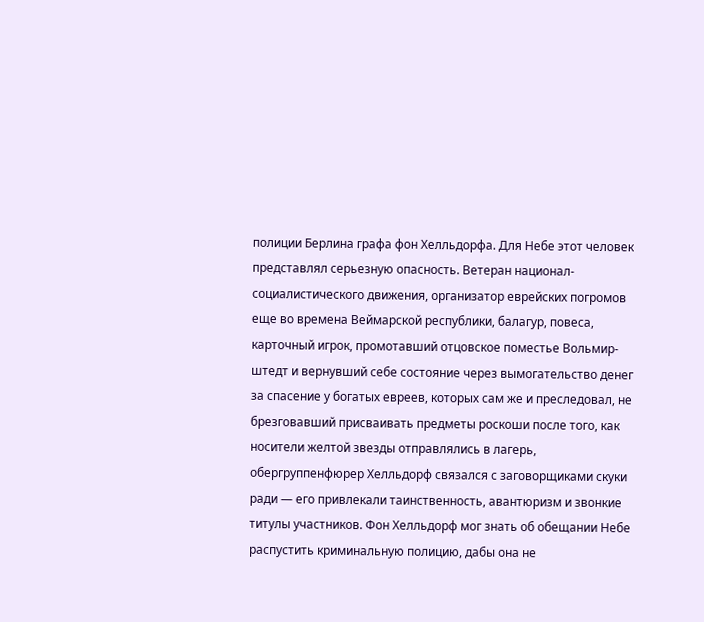полиции Берлина графа фон Хелльдорфа. Для Небе этот человек представлял серьезную опасность. Ветеран национал-социалистического движения, организатор еврейских погромов еще во времена Веймарской республики, балагур, повеса, карточный игрок, промотавший отцовское поместье Вольмир-штедт и вернувший себе состояние через вымогательство денег за спасение у богатых евреев, которых сам же и преследовал, не брезговавший присваивать предметы роскоши после того, как носители желтой звезды отправлялись в лагерь, обергруппенфюрер Хелльдорф связался с заговорщиками скуки ради — его привлекали таинственность, авантюризм и звонкие титулы участников. Фон Хелльдорф мог знать об обещании Небе распустить криминальную полицию, дабы она не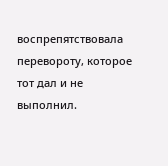воспрепятствовала перевороту, которое тот дал и не выполнил.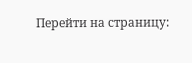Перейти на страницу: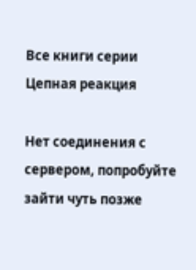Все книги серии Цепная реакция

Нет соединения с сервером, попробуйте зайти чуть позже